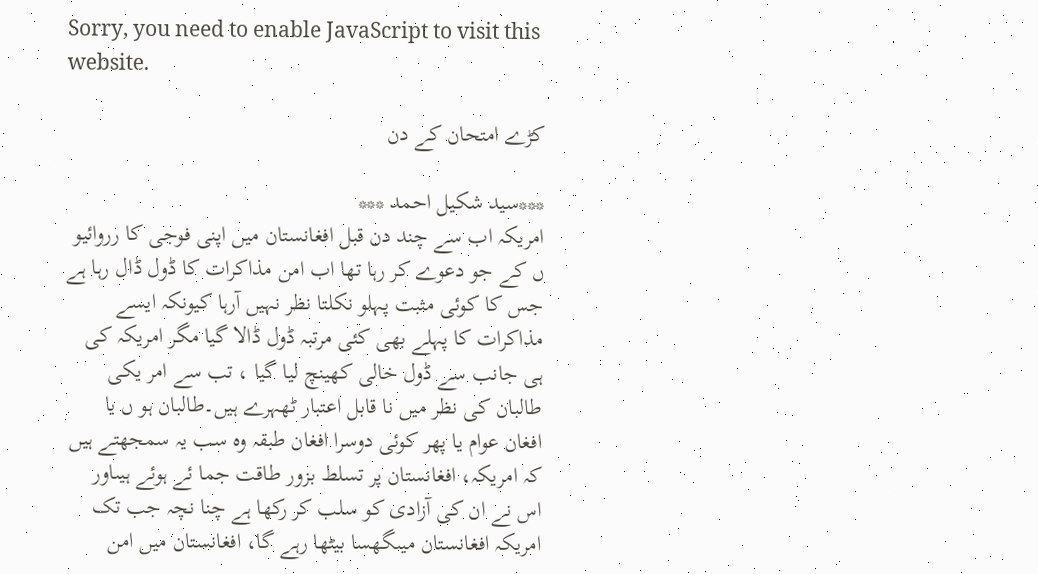Sorry, you need to enable JavaScript to visit this website.

کڑے امتحان کے دن

***سید شکیل احمد ***
امریکہ اب سے چند دن قبل افغانستان میں اپنی فوجی کا رروائیو ں کے جو دعوے کر رہا تھا اب امن مذاکرات کا ڈول ڈال رہا ہے جس کا کوئی مثبت پہلو نکلتا نظر نہیں آرہا کیونکہ ایسے مذاکرات کا پہلے بھی کئی مرتبہ ڈول ڈالا گیا مگر امریکہ کی ہی جانب سے ڈول خالی کھینچ لیا گیا ، تب سے امر یکی طالبان کی نظر میں نا قابل اعتبار ٹھہرے ہیں۔طالبان ہو ں یا افغان عوام یا پھر کوئی دوسرا افغان طبقہ وہ سب یہ سمجھتے ہیں کہ امریکہ، افغانستان پر تسلط بزور طاقت جما ئے ہوئے ہیںاور اس نے ان کی آزادی کو سلب کر رکھا ہے چنا نچہ جب تک امریکہ افغانستان میںگھسا بیٹھا رہے گا، افغانستان میں امن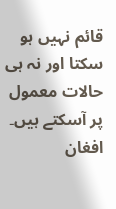قائم نہیں ہو سکتا اور نہ ہی حالات معمول پر آسکتے ہیں۔
افغان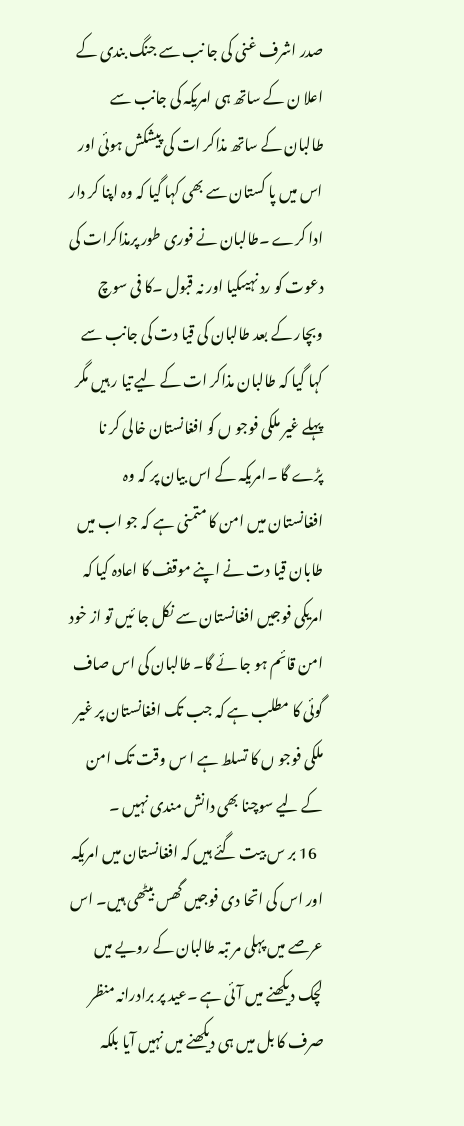صدر اشرف غنی کی جا نب سے جنگ بندی کے اعلا ن کے ساتھ ہی امریکہ کی جانب سے طالبان کے ساتھ مذاکر ات کی پیشکش ہوئی اور اس میں پا کستان سے بھی کہا گیا کہ وہ اپنا کر دار ادا کرے ۔طالبان نے فوری طور پرمذاکرات کی دعوت کو رد نہیںکیا اور نہ قبول ۔کا فی سوچ وبچار کے بعد طالبان کی قیا دت کی جانب سے کہا گیا کہ طالبان مذاکر ات کے لیے تیا ر ہیں مگر پہلے غیر ملکی فوجو ں کو افغانستان خالی کر نا پڑے گا ۔امریکہ کے اس بیان پر کہ وہ افغانستان میں امن کا متمنی ہے کہ جو اب میں طابان قیا دت نے اپنے موقف کا اعادہ کیا کہ امریکی فوجیں افغانستان سے نکل جا ئیں تو از خود امن قائم ہو جا ئے گا۔ طالبان کی اس صاف گوئی کا مطلب ہے کہ جب تک افغانستان پر غیر ملکی فوجو ں کا تسلط ہے ا س وقت تک امن کے لیے سوچنا بھی دانش مندی نہیں ۔
  16 بر س بیت گئے ہیں کہ افغانستان میں امریکہ اور اس کی اتحا دی فوجیں گھس بیٹھی ہیں۔ اس عرصے میں پہلی مر تبہ طالبان کے رویے میں لچک دیکھنے میں آئی ہے ۔عید پر برادرانہ منظر صرف کا بل میں ہی دیکھنے میں نہیں آیا بلکہ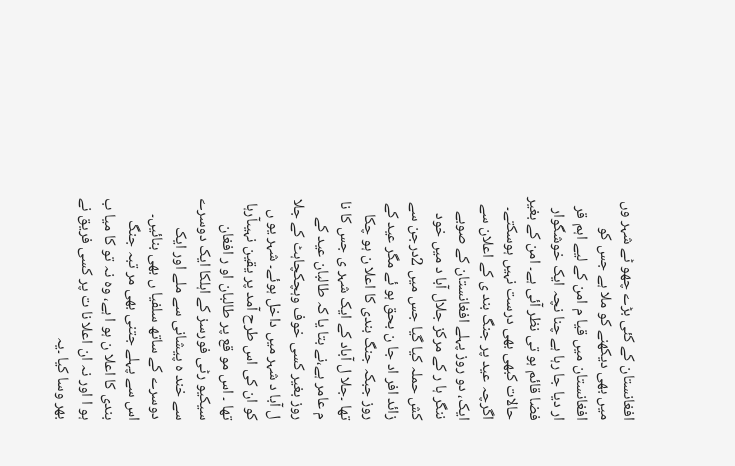افغانستان کے کئی بڑے چھو ٹے شہر وں میں بھی دیکھنے کو ملا ہے جس کو افغانستان میں قیا م امن کے لیے اہم قر ار دیا جا رہا ہے چنا نچہ ایک خوشگوار فضا قائم ہو تی نظر آئی ہے۔ امن کے بغیر حالات کبھی بھی درست نہیں ہوسکتے۔
اگرچہ عید پر جنگ بند ی کے اعلان سے ایک، دو روز پہلے افغانستان کے صوبے ننگر ہا ر کے مرکز جلال آبا د میں خود کش حملہ کیا گیا جس میں 2درجن سے زائد افر اد جا ن بحق ہو ئے مگر عید کے روز جبکہ جنگ بندی کا اعلا ن ہو چکا تھا ۔جلا ل آباد کے ایک شہر ی جس کا نا م عامر ہے،نے بتا یا کہ طالبان عید کے روز بغیر کسی خوف وہچکچاہٹ کے جلا ل آبا د شہر میں داخل ہوئے۔ شہر یو ں کو ان کی اس طرح آمد پر یقین نہیںآرہا تھا ۔ اس مو قع پر طالبان او ر افغان سیکیو رٹی فورسز کے اہلکا ایک دوسرے سے خند ہ پیشانی سے ملے اور ایک دوسرے کے ساتھ سلفیا ں بھی بنائیں۔ اس سے پہلے جتنی بھی مر تبہ جنگ بندی کا اعلا ن ہو ا ہے، وہ نہ تو کا میا ب ہو ا اور نہ ان اعلا نا ت پر کسی فریق نے بھر وسا کیا ۔یہ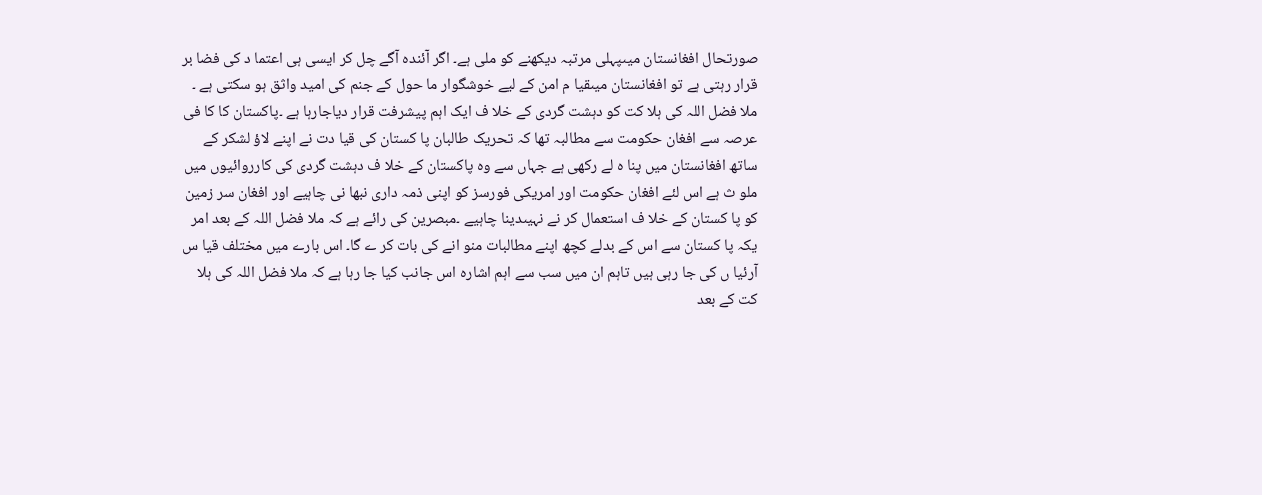صورتحال افغانستان میںپہلی مرتبہ دیکھنے کو ملی ہے۔ اگر آئندہ آگے چل کر ایسی ہی اعتما د کی فضا بر قرار رہتی ہے تو افغانستان میںقیا م امن کے لیے خوشگوار ما حول کے جنم کی امید واثق ہو سکتی ہے ۔
ملا فضل اللہ کی ہلا کت کو دہشت گردی کے خلا ف ایک اہم پیشرفت قرار دیاجارہا ہے ۔پاکستان کا کا فی عرصہ سے افغان حکومت سے مطالبہ تھا کہ تحریک طالبان پا کستان کی قیا دت نے اپنے لاؤ لشکر کے ساتھ افغانستان میں پنا ہ لے رکھی ہے جہاں سے وہ پاکستان کے خلا ف دہشت گردی کی کارروائیوں میں ملو ث ہے اس لئے افغان حکومت اور امریکی فورسز کو اپنی ذمہ داری نبھا نی چاہیے اور افغان سر زمین کو پا کستان کے خلا ف استعمال کر نے نہیںدینا چاہیے ۔مبصرین کی رائے ہے کہ ملا فضل اللہ کے بعد امر یکہ پا کستان سے اس کے بدلے کچھ اپنے مطالبات منو انے کی بات کر ے گا۔ اس بارے میں مختلف قیا س آرئیا ں کی جا رہی ہیں تاہم ان میں سب سے اہم اشارہ اس جانب کیا جا رہا ہے کہ ملا فضل اللہ کی ہلا کت کے بعد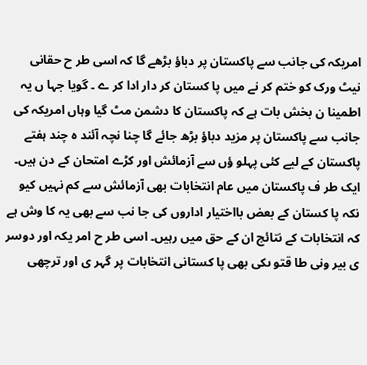امریکہ کی جانب سے پاکستان پر دباؤ بڑھے گا کہ اسی طر ح حقانی نیٹ ورک کو ختم کر نے میں پا کستان کر دار ادا کر ے ۔ گویا جہا ں یہ اطمینا ن بخش بات ہے کہ پاکستان کا دشمن مٹ گیا وہاں امریکہ کی جانب سے پاکستان پر مزید دباؤ بڑھ جائے گا چنا نچہ آئند ہ چند ہفتے پاکستان کے لیے کئی پہلو ؤں سے آزمائش اور کڑے امتحان کے دن ہیں۔ ایک طر ف پاکستان میں عام انتخابات بھی آزمائش سے کم نہیں کیو نکہ پا کستان کے بعض بااختیار اداروں کی جا نب سے بھی یہ کا وش ہے کہ انتخابات کے نتائج ان کے حق میں رہیں۔ اسی طر ح امر یکہ اور دوسر ی بیر ونی طا قتو ںکی بھی پا کستانی انتخابات پر گہر ی اور ترچھی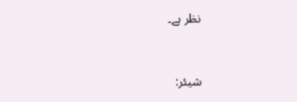نظر ہے۔


شیئر: